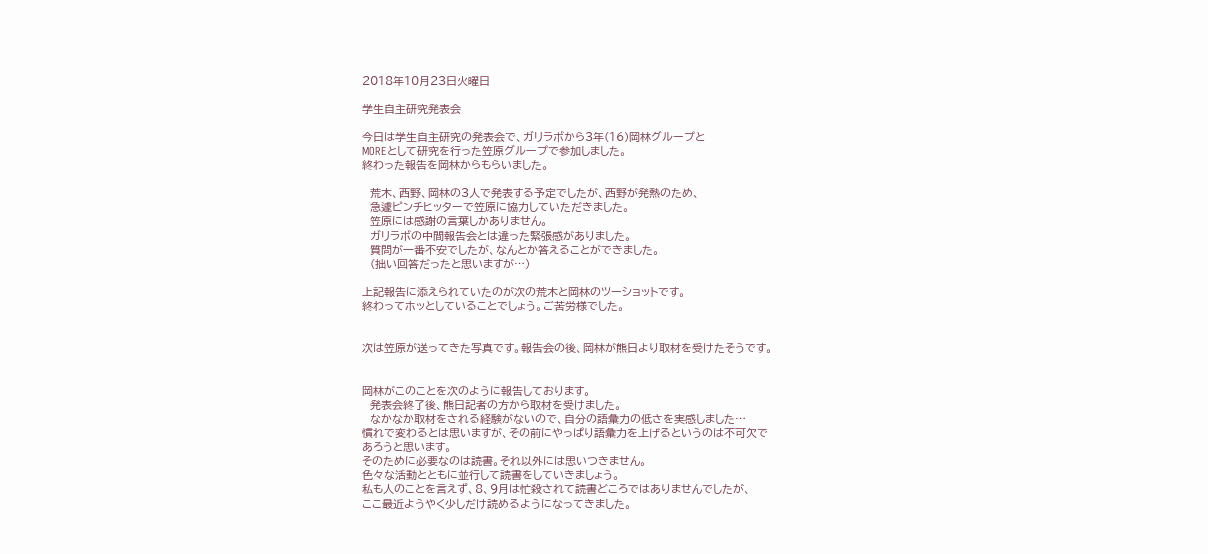2018年10月23日火曜日

学生自主研究発表会

今日は学生自主研究の発表会で、ガリラボから3年(16)岡林グループと
MOREとして研究を行った笠原グループで参加しました。
終わった報告を岡林からもらいました。

  荒木、西野、岡林の3人で発表する予定でしたが、西野が発熱のため、
  急遽ピンチヒッターで笠原に協力していただきました。
  笠原には感謝の言葉しかありません。
  ガリラボの中間報告会とは違った緊張感がありました。
  質問が一番不安でしたが、なんとか答えることができました。
  (拙い回答だったと思いますが…)

上記報告に添えられていたのが次の荒木と岡林のツーショットです。
終わってホッとしていることでしょう。ご苦労様でした。


次は笠原が送ってきた写真です。報告会の後、岡林が熊日より取材を受けたそうです。


岡林がこのことを次のように報告しております。
  発表会終了後、熊日記者の方から取材を受けました。
  なかなか取材をされる経験がないので、自分の語彙力の低さを実感しました…
慣れで変わるとは思いますが、その前にやっぱり語彙力を上げるというのは不可欠で
あろうと思います。
そのために必要なのは読書。それ以外には思いつきません。
色々な活動とともに並行して読書をしていきましょう。
私も人のことを言えず、8、9月は忙殺されて読書どころではありませんでしたが、
ここ最近ようやく少しだけ読めるようになってきました。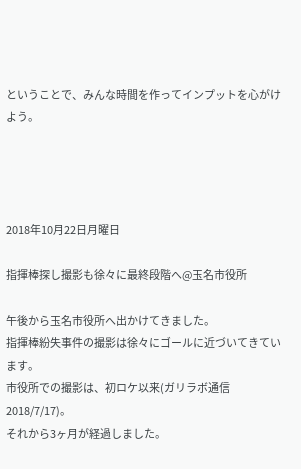ということで、みんな時間を作ってインプットを心がけよう。




2018年10月22日月曜日

指揮棒探し撮影も徐々に最終段階へ@玉名市役所

午後から玉名市役所へ出かけてきました。
指揮棒紛失事件の撮影は徐々にゴールに近づいてきています。
市役所での撮影は、初ロケ以来(ガリラボ通信2018/7/17)。
それから3ヶ月が経過しました。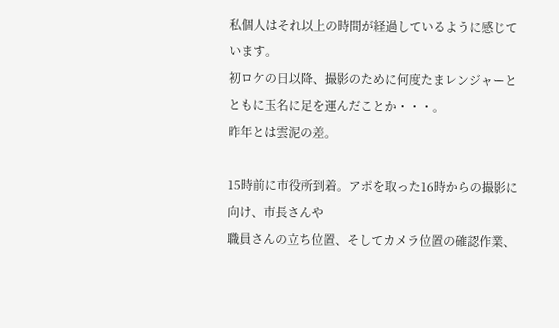私個人はそれ以上の時間が経過しているように感じています。
初ロケの日以降、撮影のために何度たまレンジャーとともに玉名に足を運んだことか・・・。
昨年とは雲泥の差。

15時前に市役所到着。アポを取った16時からの撮影に向け、市長さんや
職員さんの立ち位置、そしてカメラ位置の確認作業、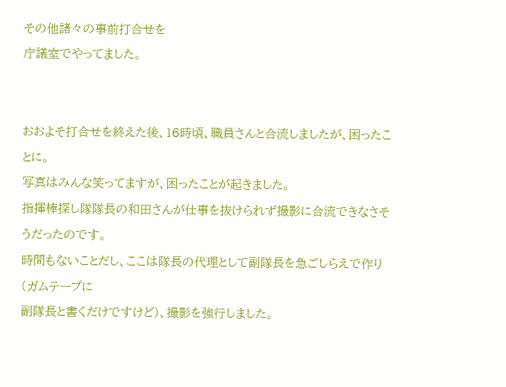その他諸々の事前打合せを
庁議室でやってました。


おおよそ打合せを終えた後、16時頃、職員さんと合流しましたが、困ったことに。
写真はみんな笑ってますが、困ったことが起きました。
指揮棒探し隊隊長の和田さんが仕事を抜けられず撮影に合流できなさそうだったのです。
時間もないことだし、ここは隊長の代理として副隊長を急ごしらえで作り(ガムテープに
副隊長と書くだけですけど)、撮影を強行しました。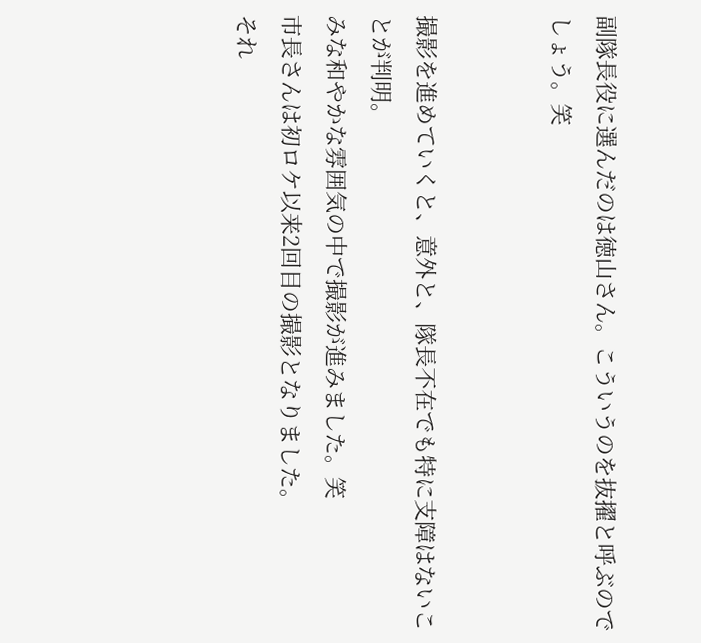副隊長役に選んだのは徳山さん。こういうのを抜擢と呼ぶのでしょう。笑


撮影を進めていくと、意外と、隊長不在でも特に支障はないことが判明。
みな和やかな雰囲気の中で撮影が進みました。笑
市長さんは初ロケ以来2回目の撮影となりました。
それ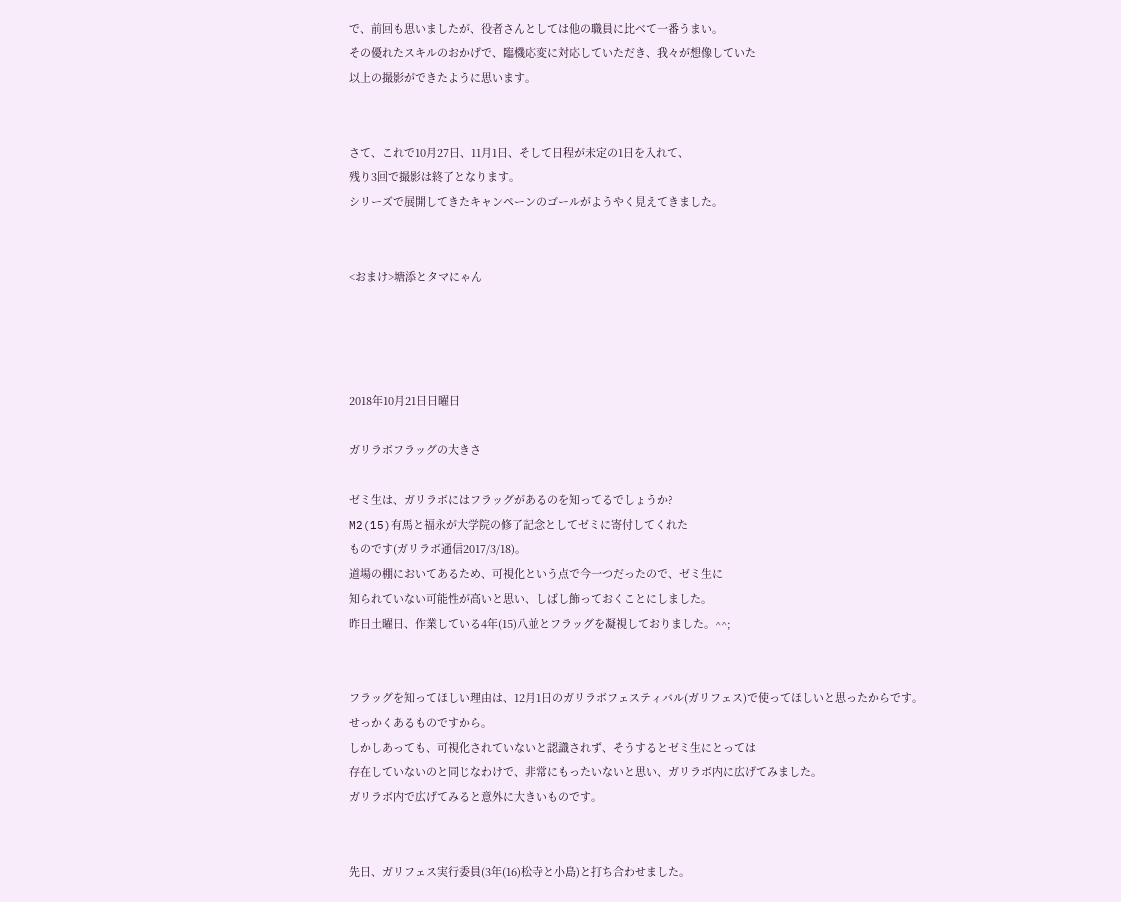で、前回も思いましたが、役者さんとしては他の職員に比べて一番うまい。
その優れたスキルのおかげで、臨機応変に対応していただき、我々が想像していた
以上の撮影ができたように思います。


さて、これで10月27日、11月1日、そして日程が未定の1日を入れて、
残り3回で撮影は終了となります。
シリーズで展開してきたキャンペーンのゴールがようやく見えてきました。


<おまけ>塘添とタマにゃん




2018年10月21日日曜日

ガリラボフラッグの大きさ

ゼミ生は、ガリラボにはフラッグがあるのを知ってるでしょうか?
M2(15)有馬と福永が大学院の修了記念としてゼミに寄付してくれた
ものです(ガリラボ通信2017/3/18)。
道場の棚においてあるため、可視化という点で今一つだったので、ゼミ生に
知られていない可能性が高いと思い、しばし飾っておくことにしました。
昨日土曜日、作業している4年(15)八並とフラッグを凝視しておりました。^^;


フラッグを知ってほしい理由は、12月1日のガリラボフェスティバル(ガリフェス)で使ってほしいと思ったからです。
せっかくあるものですから。
しかしあっても、可視化されていないと認識されず、そうするとゼミ生にとっては
存在していないのと同じなわけで、非常にもったいないと思い、ガリラボ内に広げてみました。
ガリラボ内で広げてみると意外に大きいものです。


先日、ガリフェス実行委員(3年(16)松寺と小島)と打ち合わせました。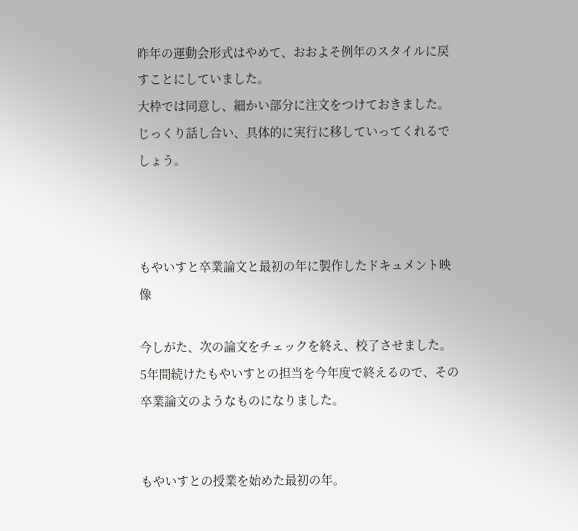昨年の運動会形式はやめて、おおよそ例年のスタイルに戻すことにしていました。
大枠では同意し、細かい部分に注文をつけておきました。
じっくり話し合い、具体的に実行に移していってくれるでしょう。



もやいすと卒業論文と最初の年に製作したドキュメント映像

今しがた、次の論文をチェックを終え、校了させました。
5年間続けたもやいすとの担当を今年度で終えるので、その卒業論文のようなものになりました。


もやいすとの授業を始めた最初の年。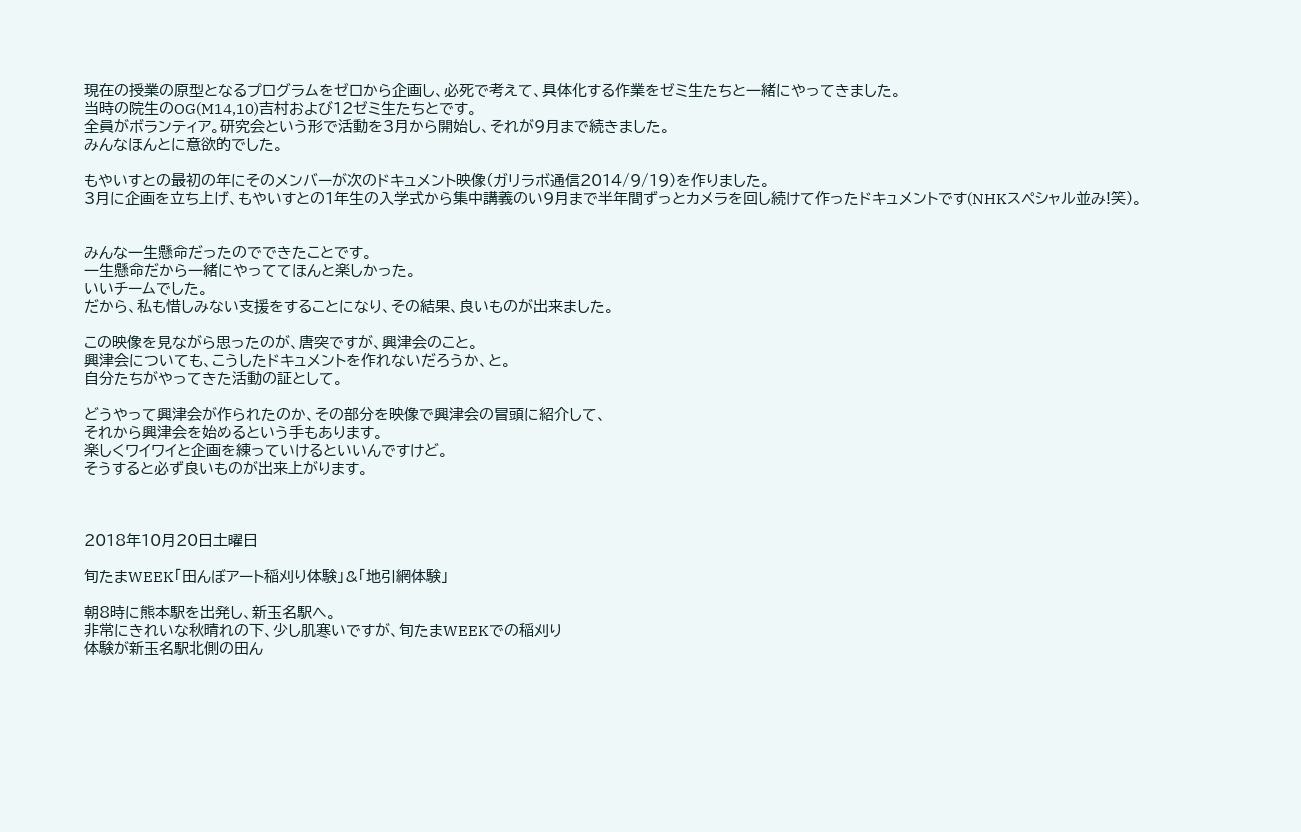現在の授業の原型となるプログラムをゼロから企画し、必死で考えて、具体化する作業をゼミ生たちと一緒にやってきました。
当時の院生のOG(M14,10)吉村および12ゼミ生たちとです。
全員がボランティア。研究会という形で活動を3月から開始し、それが9月まで続きました。
みんなほんとに意欲的でした。

もやいすとの最初の年にそのメンバーが次のドキュメント映像(ガリラボ通信2014/9/19)を作りました。
3月に企画を立ち上げ、もやいすとの1年生の入学式から集中講義のい9月まで半年間ずっとカメラを回し続けて作ったドキュメントです(NHKスペシャル並み!笑)。


みんな一生懸命だったのでできたことです。
一生懸命だから一緒にやっててほんと楽しかった。
いいチームでした。
だから、私も惜しみない支援をすることになり、その結果、良いものが出来ました。

この映像を見ながら思ったのが、唐突ですが、興津会のこと。
興津会についても、こうしたドキュメントを作れないだろうか、と。
自分たちがやってきた活動の証として。

どうやって興津会が作られたのか、その部分を映像で興津会の冒頭に紹介して、
それから興津会を始めるという手もあります。
楽しくワイワイと企画を練っていけるといいんですけど。
そうすると必ず良いものが出来上がります。



2018年10月20日土曜日

旬たまWEEK「田んぼアート稲刈り体験」&「地引網体験」

朝8時に熊本駅を出発し、新玉名駅へ。
非常にきれいな秋晴れの下、少し肌寒いですが、旬たまWEEKでの稲刈り
体験が新玉名駅北側の田ん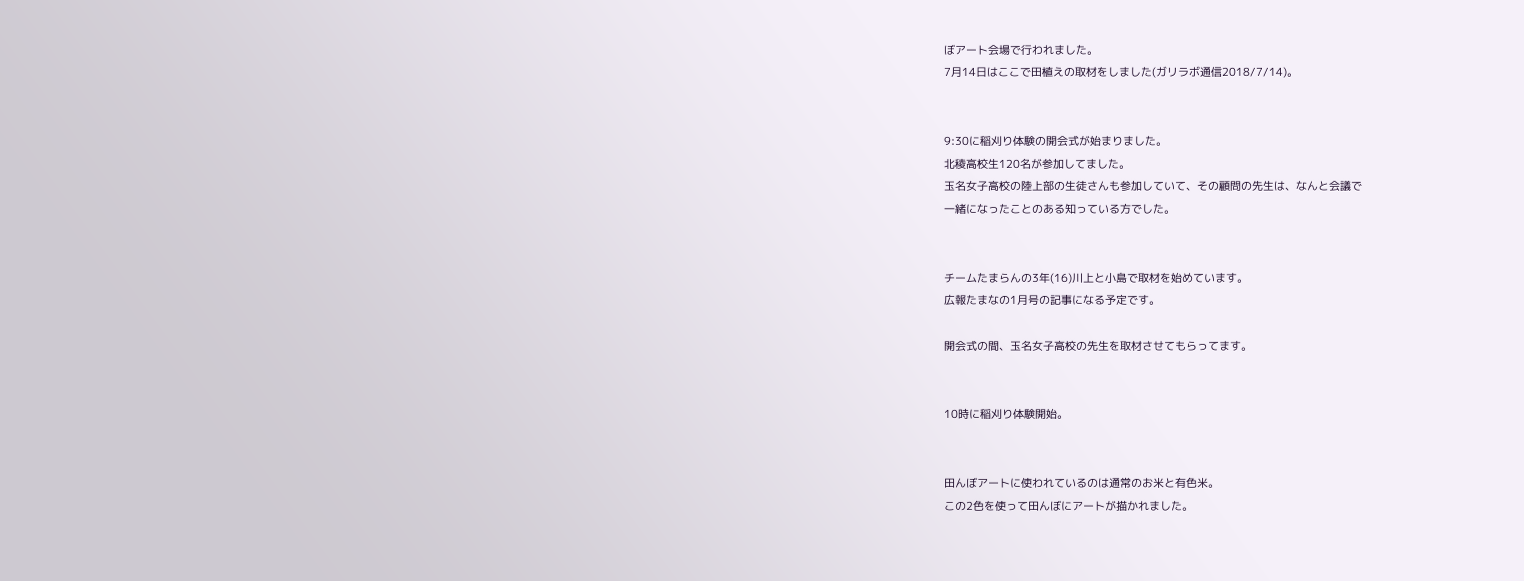ぼアート会場で行われました。
7月14日はここで田植えの取材をしました(ガリラボ通信2018/7/14)。


9:30に稲刈り体験の開会式が始まりました。
北稜高校生120名が参加してました。
玉名女子高校の陸上部の生徒さんも参加していて、その顧問の先生は、なんと会議で
一緒になったことのある知っている方でした。


チームたまらんの3年(16)川上と小島で取材を始めています。
広報たまなの1月号の記事になる予定です。

開会式の間、玉名女子高校の先生を取材させてもらってます。


10時に稲刈り体験開始。


田んぼアートに使われているのは通常のお米と有色米。
この2色を使って田んぼにアートが描かれました。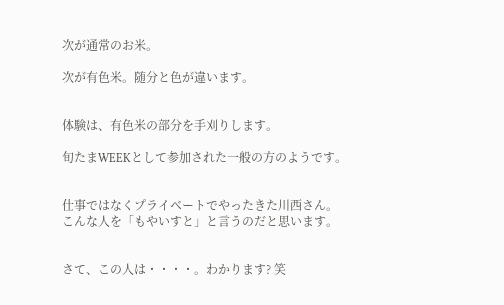次が通常のお米。

次が有色米。随分と色が違います。


体験は、有色米の部分を手刈りします。

旬たまWEEKとして参加された一般の方のようです。


仕事ではなくプライベートでやったきた川西さん。
こんな人を「もやいすと」と言うのだと思います。


さて、この人は・・・・。わかります? 笑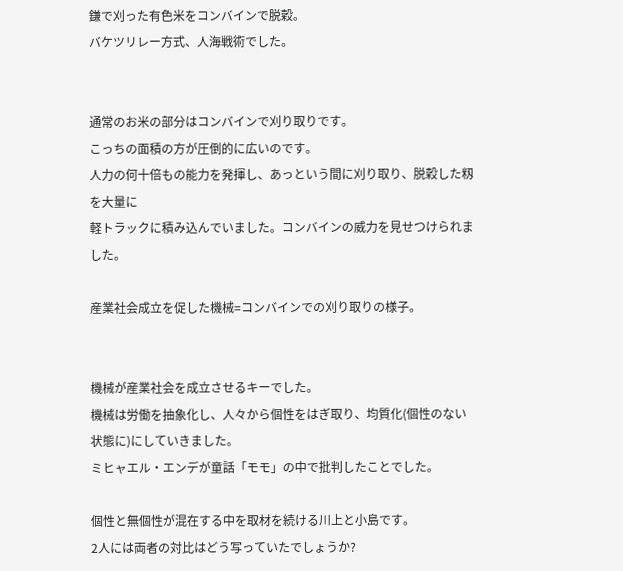鎌で刈った有色米をコンバインで脱穀。
バケツリレー方式、人海戦術でした。


通常のお米の部分はコンバインで刈り取りです。
こっちの面積の方が圧倒的に広いのです。
人力の何十倍もの能力を発揮し、あっという間に刈り取り、脱穀した籾を大量に
軽トラックに積み込んでいました。コンバインの威力を見せつけられました。

産業社会成立を促した機械=コンバインでの刈り取りの様子。


機械が産業社会を成立させるキーでした。
機械は労働を抽象化し、人々から個性をはぎ取り、均質化(個性のない状態に)にしていきました。
ミヒャエル・エンデが童話「モモ」の中で批判したことでした。

個性と無個性が混在する中を取材を続ける川上と小島です。
2人には両者の対比はどう写っていたでしょうか?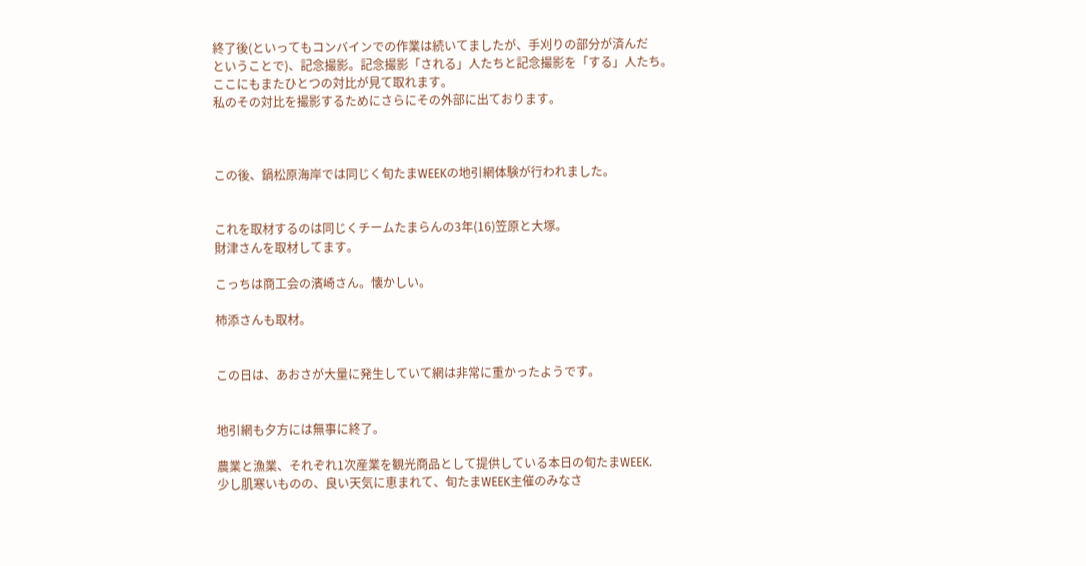終了後(といってもコンバインでの作業は続いてましたが、手刈りの部分が済んだ
ということで)、記念撮影。記念撮影「される」人たちと記念撮影を「する」人たち。
ここにもまたひとつの対比が見て取れます。
私のその対比を撮影するためにさらにその外部に出ております。



この後、鍋松原海岸では同じく旬たまWEEKの地引網体験が行われました。


これを取材するのは同じくチームたまらんの3年(16)笠原と大塚。
財津さんを取材してます。

こっちは商工会の濱崎さん。懐かしい。

柿添さんも取材。


この日は、あおさが大量に発生していて網は非常に重かったようです。


地引網も夕方には無事に終了。

農業と漁業、それぞれ1次産業を観光商品として提供している本日の旬たまWEEK.
少し肌寒いものの、良い天気に恵まれて、旬たまWEEK主催のみなさ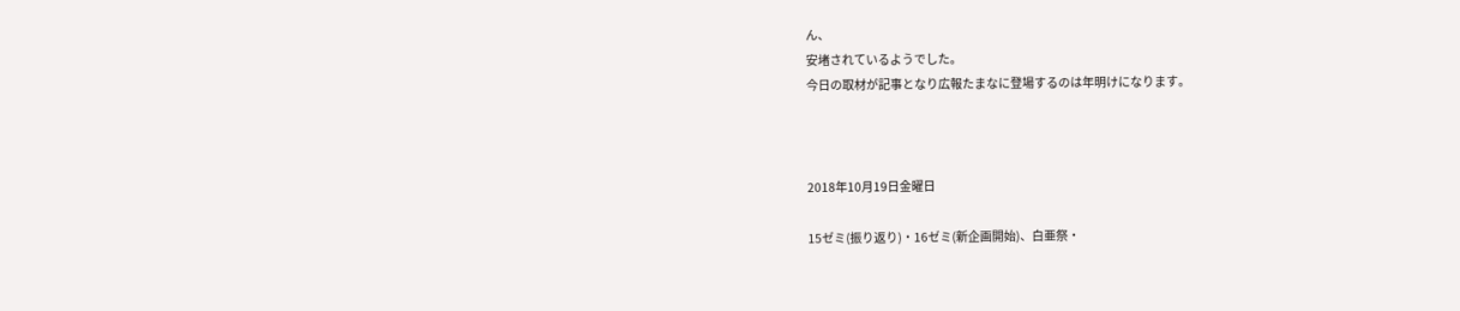ん、
安堵されているようでした。
今日の取材が記事となり広報たまなに登場するのは年明けになります。



2018年10月19日金曜日

15ゼミ(振り返り)・16ゼミ(新企画開始)、白亜祭・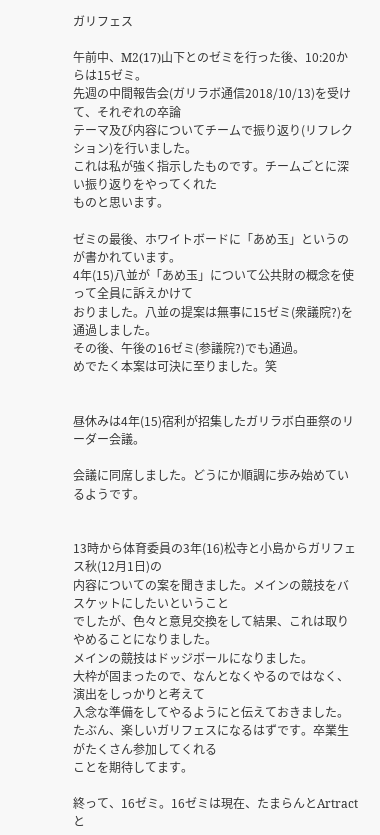ガリフェス

午前中、M2(17)山下とのゼミを行った後、10:20からは15ゼミ。
先週の中間報告会(ガリラボ通信2018/10/13)を受けて、それぞれの卒論
テーマ及び内容についてチームで振り返り(リフレクション)を行いました。
これは私が強く指示したものです。チームごとに深い振り返りをやってくれた
ものと思います。

ゼミの最後、ホワイトボードに「あめ玉」というのが書かれています。
4年(15)八並が「あめ玉」について公共財の概念を使って全員に訴えかけて
おりました。八並の提案は無事に15ゼミ(衆議院?)を通過しました。
その後、午後の16ゼミ(参議院?)でも通過。
めでたく本案は可決に至りました。笑


昼休みは4年(15)宿利が招集したガリラボ白亜祭のリーダー会議。

会議に同席しました。どうにか順調に歩み始めているようです。


13時から体育委員の3年(16)松寺と小島からガリフェス秋(12月1日)の
内容についての案を聞きました。メインの競技をバスケットにしたいということ
でしたが、色々と意見交換をして結果、これは取りやめることになりました。
メインの競技はドッジボールになりました。
大枠が固まったので、なんとなくやるのではなく、演出をしっかりと考えて
入念な準備をしてやるようにと伝えておきました。
たぶん、楽しいガリフェスになるはずです。卒業生がたくさん参加してくれる
ことを期待してます。

終って、16ゼミ。16ゼミは現在、たまらんとArtractと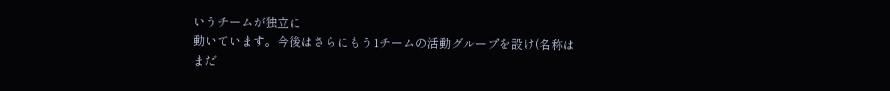いうチームが独立に
動いています。今後はさらにもう1チームの活動グループを設け(名称はまだ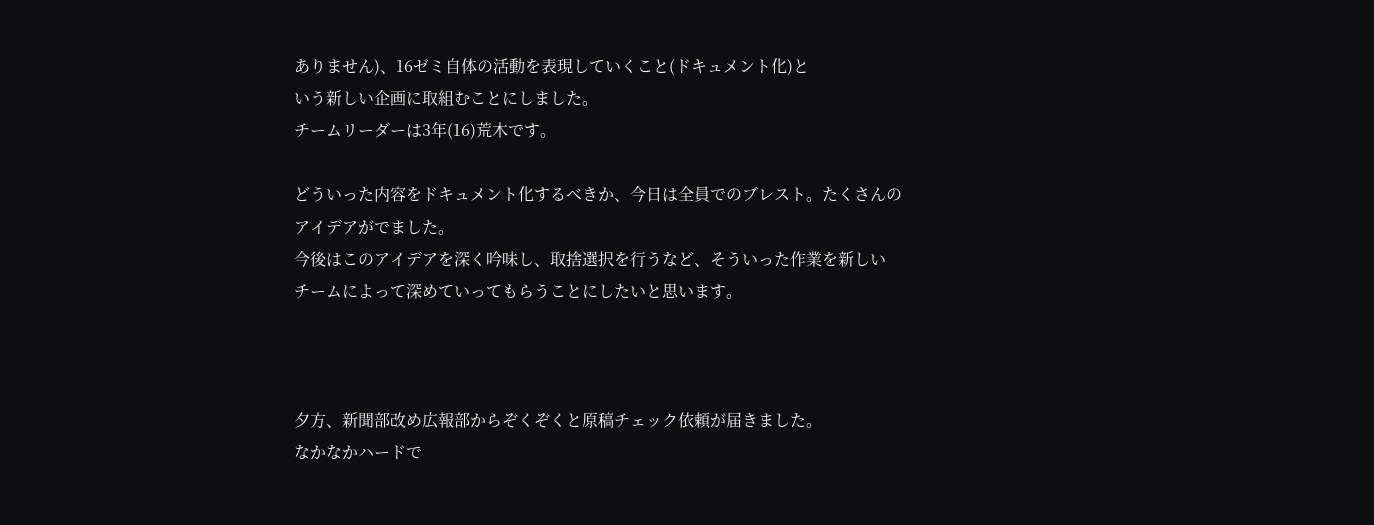ありません)、16ゼミ自体の活動を表現していくこと(ドキュメント化)と
いう新しい企画に取組むことにしました。
チームリーダーは3年(16)荒木です。

どういった内容をドキュメント化するべきか、今日は全員でのブレスト。たくさんの
アイデアがでました。
今後はこのアイデアを深く吟味し、取捨選択を行うなど、そういった作業を新しい
チームによって深めていってもらうことにしたいと思います。



夕方、新聞部改め広報部からぞくぞくと原稿チェック依頼が届きました。
なかなかハードで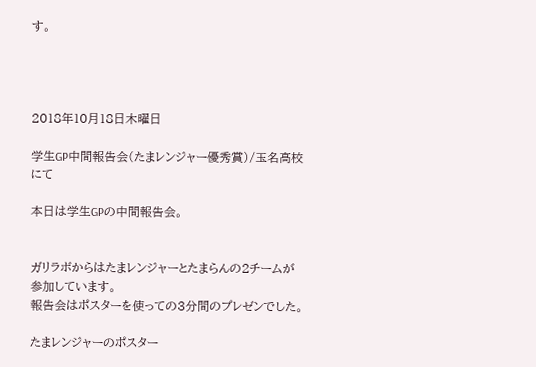す。




2018年10月18日木曜日

学生GP中間報告会(たまレンジャー優秀賞)/玉名高校にて

本日は学生GPの中間報告会。


ガリラボからはたまレンジャーとたまらんの2チームが参加しています。
報告会はポスターを使っての3分間のプレゼンでした。

たまレンジャーのポスター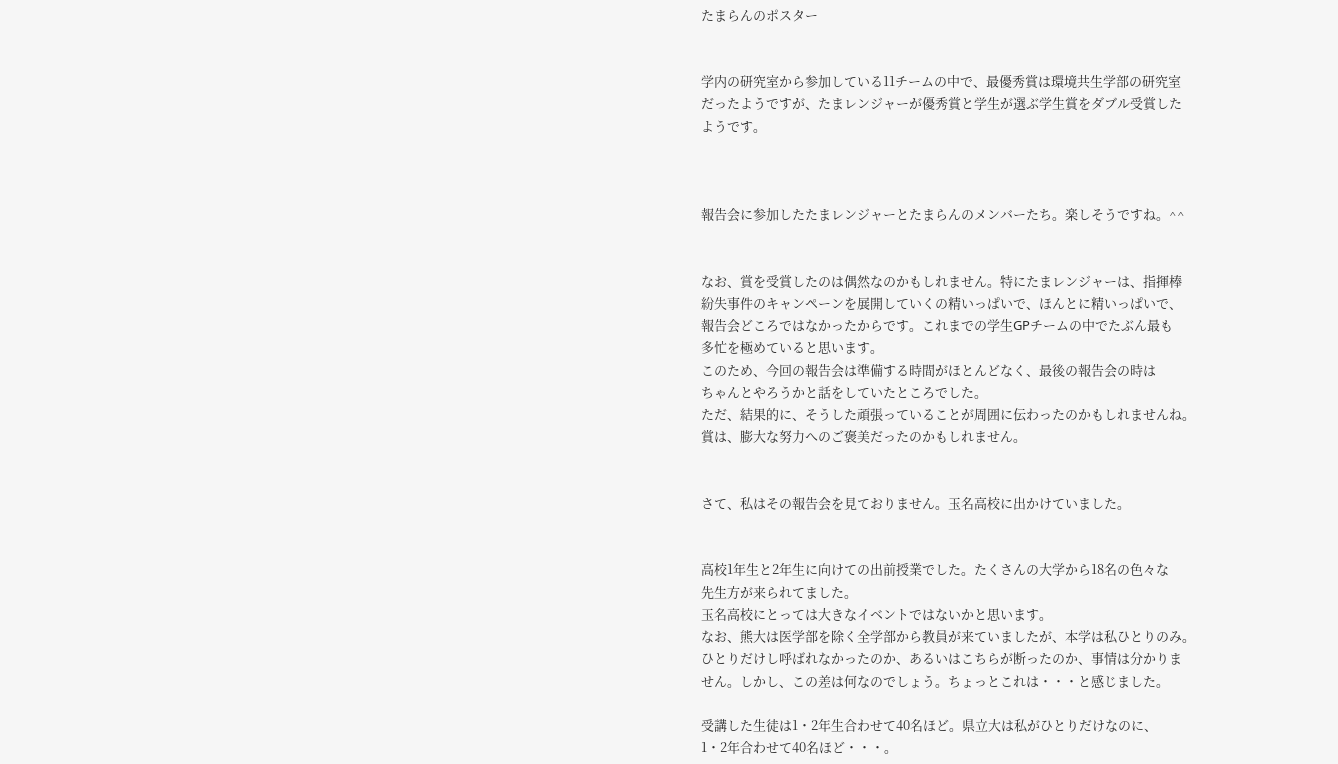たまらんのポスター


学内の研究室から参加している11チームの中で、最優秀賞は環境共生学部の研究室
だったようですが、たまレンジャーが優秀賞と学生が選ぶ学生賞をダブル受賞した
ようです。



報告会に参加したたまレンジャーとたまらんのメンバーたち。楽しそうですね。^^


なお、賞を受賞したのは偶然なのかもしれません。特にたまレンジャーは、指揮棒
紛失事件のキャンペーンを展開していくの精いっぱいで、ほんとに精いっぱいで、
報告会どころではなかったからです。これまでの学生GPチームの中でたぶん最も
多忙を極めていると思います。
このため、今回の報告会は準備する時間がほとんどなく、最後の報告会の時は
ちゃんとやろうかと話をしていたところでした。
ただ、結果的に、そうした頑張っていることが周囲に伝わったのかもしれませんね。
賞は、膨大な努力へのご褒美だったのかもしれません。


さて、私はその報告会を見ておりません。玉名高校に出かけていました。


高校1年生と2年生に向けての出前授業でした。たくさんの大学から18名の色々な
先生方が来られてました。
玉名高校にとっては大きなイベントではないかと思います。
なお、熊大は医学部を除く全学部から教員が来ていましたが、本学は私ひとりのみ。
ひとりだけし呼ばれなかったのか、あるいはこちらが断ったのか、事情は分かりま
せん。しかし、この差は何なのでしょう。ちょっとこれは・・・と感じました。

受講した生徒は1・2年生合わせて40名ほど。県立大は私がひとりだけなのに、
1・2年合わせて40名ほど・・・。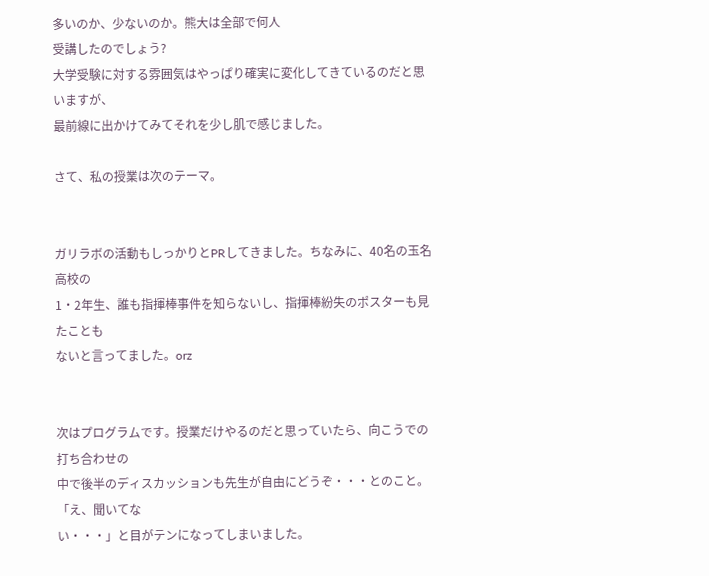多いのか、少ないのか。熊大は全部で何人
受講したのでしょう?
大学受験に対する雰囲気はやっぱり確実に変化してきているのだと思いますが、
最前線に出かけてみてそれを少し肌で感じました。

さて、私の授業は次のテーマ。


ガリラボの活動もしっかりとPRしてきました。ちなみに、40名の玉名高校の
1・2年生、誰も指揮棒事件を知らないし、指揮棒紛失のポスターも見たことも
ないと言ってました。orz


次はプログラムです。授業だけやるのだと思っていたら、向こうでの打ち合わせの
中で後半のディスカッションも先生が自由にどうぞ・・・とのこと。「え、聞いてな
い・・・」と目がテンになってしまいました。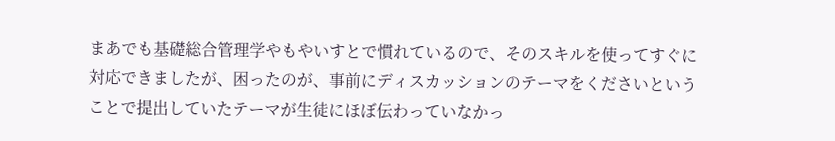まあでも基礎総合管理学やもやいすとで慣れているので、そのスキルを使ってすぐに
対応できましたが、困ったのが、事前にディスカッションのテーマをくださいという
ことで提出していたテーマが生徒にほぼ伝わっていなかっ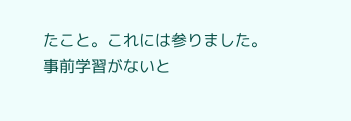たこと。これには参りました。
事前学習がないと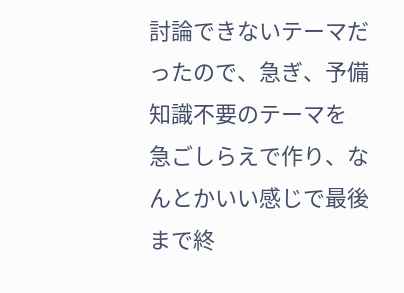討論できないテーマだったので、急ぎ、予備知識不要のテーマを
急ごしらえで作り、なんとかいい感じで最後まで終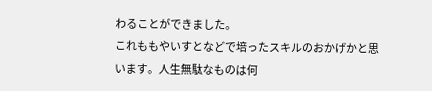わることができました。
これももやいすとなどで培ったスキルのおかげかと思います。人生無駄なものは何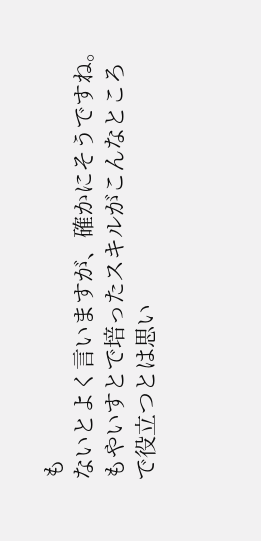も
ないとよく言いますが、確かにそうですね。もやいすとで培ったスキルがこんなところ
で役立つとは思い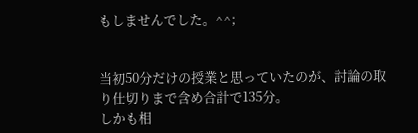もしませんでした。^^;


当初50分だけの授業と思っていたのが、討論の取り仕切りまで含め合計で135分。
しかも相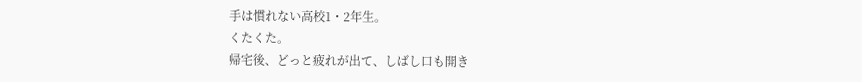手は慣れない高校1・2年生。
くたくた。
帰宅後、どっと疲れが出て、しばし口も開き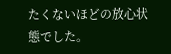たくないほどの放心状態でした。